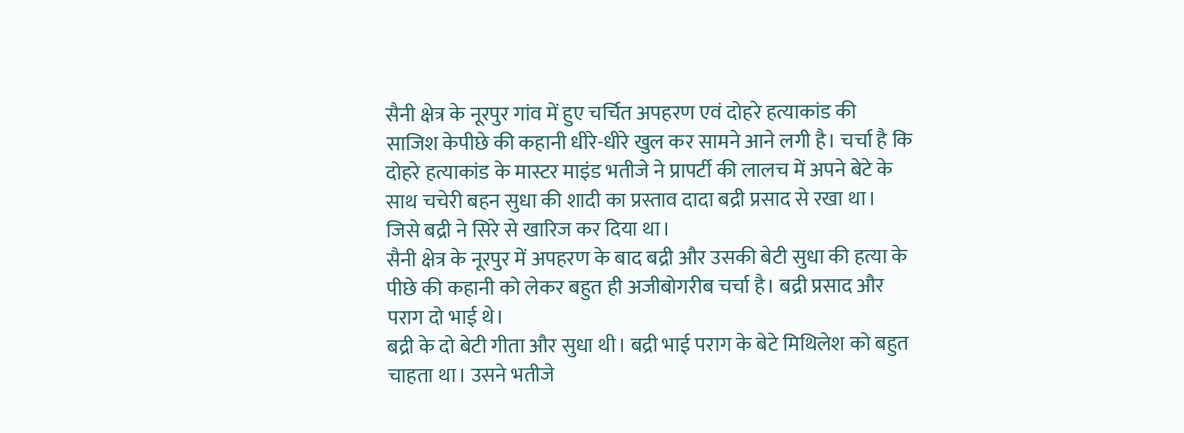सैनी क्षेत्र के नूरपुर गांव में हुए चर्चित अपहरण एवं दोहरे हत्याकांड की साजिश केपीछे की कहानी धीरे-धीरे खुल कर सामने आने लगी है। चर्चा है कि दोहरे हत्याकांड के मास्टर माइंड भतीजे ने प्रापर्टी की लालच में अपने बेटे के साथ चचेरी बहन सुधा की शादी का प्रस्ताव दादा बद्री प्रसाद से रखा था। जिसे बद्री ने सिरे से खारिज कर दिया था।
सैनी क्षेत्र के नूरपुर में अपहरण के बाद बद्री और उसकी बेटी सुधा की हत्या के पीछे की कहानी को लेकर बहुत ही अजीबोगरीब चर्चा है। बद्री प्रसाद और पराग दो भाई थे।
बद्री के दो बेटी गीता और सुधा थी। बद्री भाई पराग के बेटे मिथिलेश को बहुत चाहता था। उसने भतीजे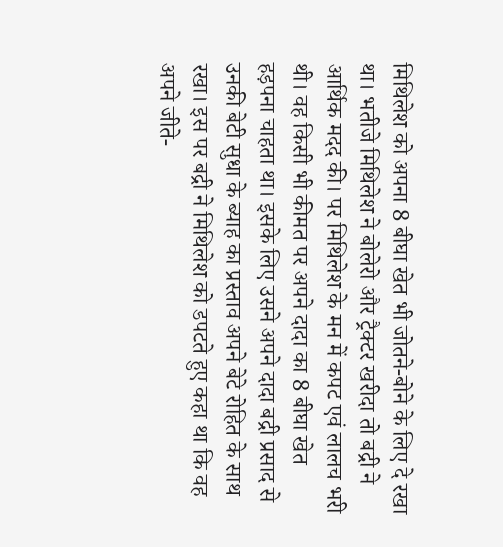मिथिलेश को अपना 8 बीघा खेत भी जोतने-बोने के लिए दे रखा था। भतीजे मिथिलेश ने बोलेरो और ट्रैक्टर खरीदा तो बद्री ने आर्थिक मदद की। पर मिथिलेश के मन में कपट एवं लालच भरी थी। वह किसी भी कीमत पर अपने दादा का 8 बीघा खेत हड़पना चाहता था। इसके लिए उसने अपने दादा बद्री प्रसाद से उनकी बेटी सुधा के ब्याह का प्रस्ताव अपने बेटे रोहित के साथ रखा। इस पर बद्री ने मिथिलेश को डपटते हुए कहा था कि वह अपने जीते-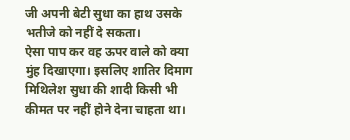जी अपनी बेटी सुधा का हाथ उसके भतीजे को नहीं दे सकता।
ऐसा पाप कर वह ऊपर वाले को क्या मुंह दिखाएगा। इसलिए शातिर दिमाग मिथिलेश सुधा की शादी किसी भी कीमत पर नहीं होने देना चाहता था।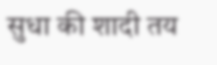सुधा की शादी तय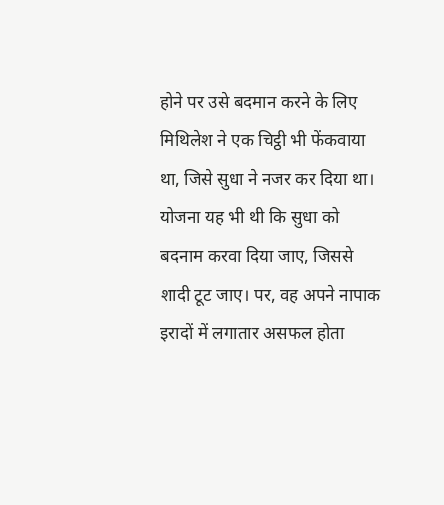होने पर उसे बदमान करने के लिए मिथिलेश ने एक चिट्ठी भी फेंकवाया था, जिसे सुधा ने नजर कर दिया था। योजना यह भी थी कि सुधा को बदनाम करवा दिया जाए, जिससे शादी टूट जाए। पर, वह अपने नापाक इरादों में लगातार असफल होता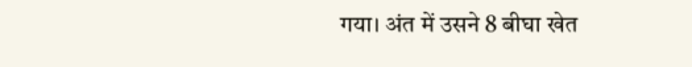गया। अंत में उसने 8 बीघा खेत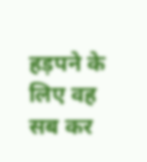हड़पने के लिए वह सब कर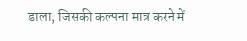डाला, जिसकी कल्पना मात्र करने में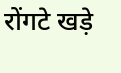रोंगटे खड़े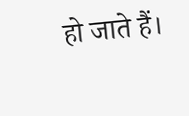हो जाते हैं।